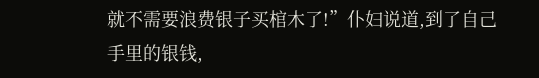就不需要浪费银子买棺木了!”仆妇说道,到了自己手里的银钱,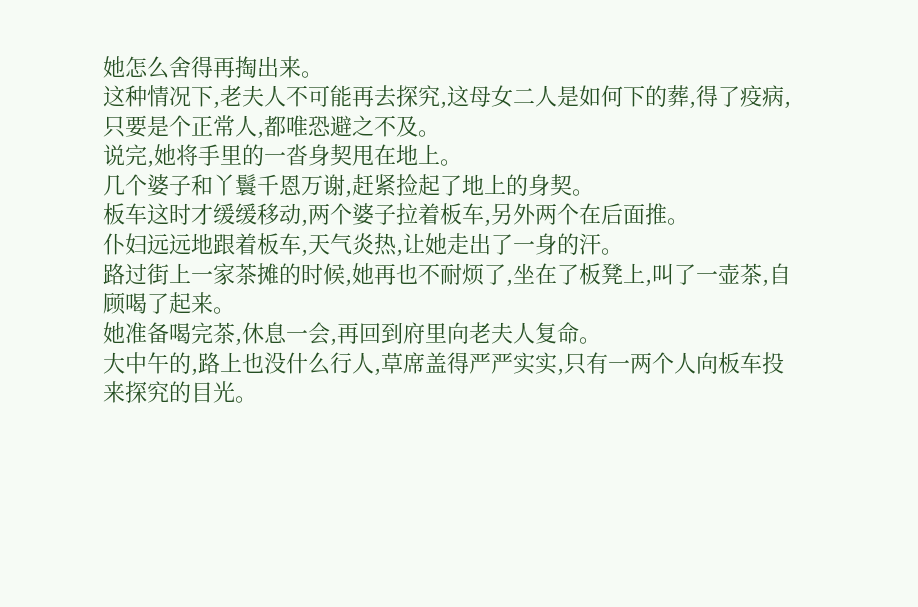她怎么舍得再掏出来。
这种情况下,老夫人不可能再去探究,这母女二人是如何下的葬,得了疫病,只要是个正常人,都唯恐避之不及。
说完,她将手里的一沓身契甩在地上。
几个婆子和丫鬟千恩万谢,赶紧捡起了地上的身契。
板车这时才缓缓移动,两个婆子拉着板车,另外两个在后面推。
仆妇远远地跟着板车,天气炎热,让她走出了一身的汗。
路过街上一家茶摊的时候,她再也不耐烦了,坐在了板凳上,叫了一壶茶,自顾喝了起来。
她准备喝完茶,休息一会,再回到府里向老夫人复命。
大中午的,路上也没什么行人,草席盖得严严实实,只有一两个人向板车投来探究的目光。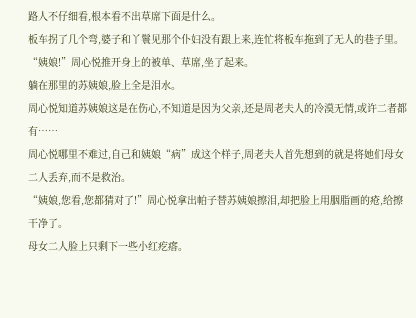路人不仔细看,根本看不出草席下面是什么。
板车拐了几个弯,婆子和丫鬟见那个仆妇没有跟上来,连忙将板车拖到了无人的巷子里。
“姨娘!”周心悦推开身上的被单、草席,坐了起来。
躺在那里的苏姨娘,脸上全是泪水。
周心悦知道苏姨娘这是在伤心,不知道是因为父亲,还是周老夫人的冷漠无情,或许二者都有……
周心悦哪里不难过,自己和姨娘“病”成这个样子,周老夫人首先想到的就是将她们母女二人丢弃,而不是救治。
“姨娘,您看,您都猜对了!”周心悦拿出帕子替苏姨娘擦泪,却把脸上用胭脂画的疮,给擦干净了。
母女二人脸上只剩下一些小红疙瘩。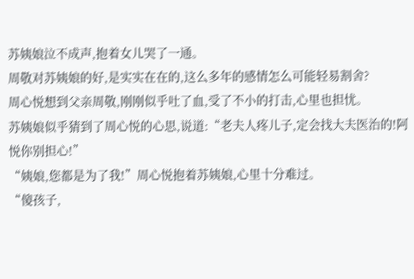苏姨娘泣不成声,抱着女儿哭了一通。
周敬对苏姨娘的好,是实实在在的,这么多年的感情怎么可能轻易割舍?
周心悦想到父亲周敬,刚刚似乎吐了血,受了不小的打击,心里也担忧。
苏姨娘似乎猜到了周心悦的心思,说道:“老夫人疼儿子,定会找大夫医治的!阿悦你别担心!”
“姨娘,您都是为了我!”周心悦抱着苏姨娘,心里十分难过。
“傻孩子,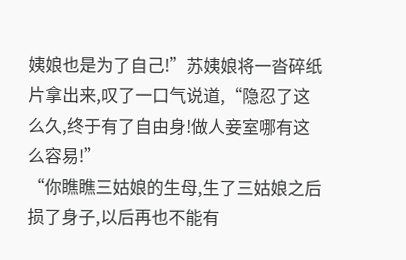姨娘也是为了自己!”苏姨娘将一沓碎纸片拿出来,叹了一口气说道,“隐忍了这么久,终于有了自由身!做人妾室哪有这么容易!”
“你瞧瞧三姑娘的生母,生了三姑娘之后损了身子,以后再也不能有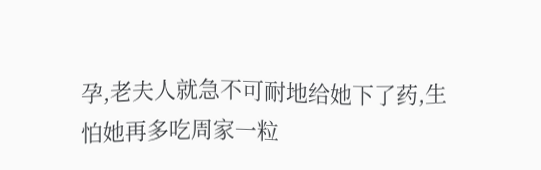孕,老夫人就急不可耐地给她下了药,生怕她再多吃周家一粒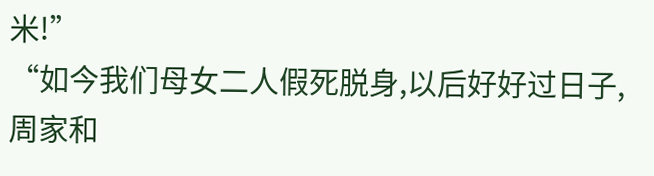米!”
“如今我们母女二人假死脱身,以后好好过日子,周家和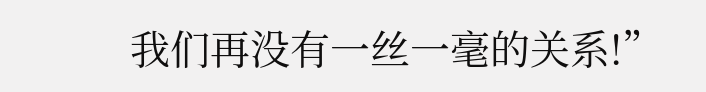我们再没有一丝一毫的关系!”